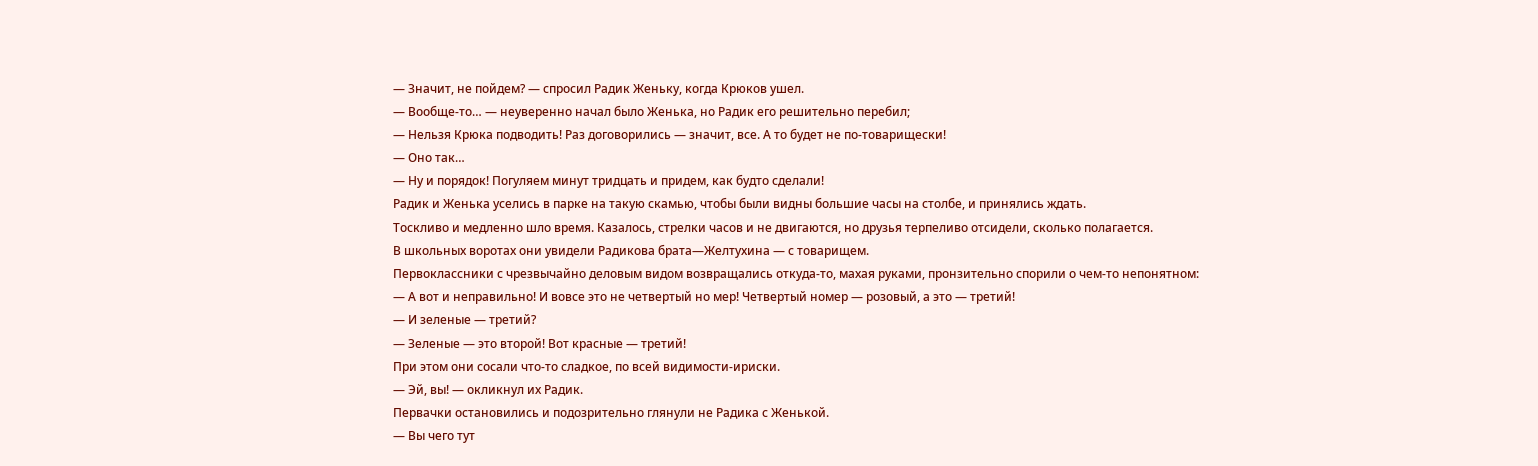— Значит, не пойдем? — спросил Радик Женьку, когда Крюков ушел.
— Вообще-то… — неуверенно начал было Женька, но Радик его решительно перебил;
— Нельзя Крюка подводить! Раз договорились — значит, все. А то будет не по-товарищески!
— Оно так…
— Ну и порядок! Погуляем минут тридцать и придем, как будто сделали!
Радик и Женька уселись в парке на такую скамью, чтобы были видны большие часы на столбе, и принялись ждать.
Тоскливо и медленно шло время. Казалось, стрелки часов и не двигаются, но друзья терпеливо отсидели, сколько полагается.
В школьных воротах они увидели Радикова брата—Желтухина — с товарищем.
Первоклассники с чрезвычайно деловым видом возвращались откуда-то, махая руками, пронзительно спорили о чем-то непонятном:
— А вот и неправильно! И вовсе это не четвертый но мер! Четвертый номер — розовый, а это — третий!
— И зеленые — третий?
— Зеленые — это второй! Вот красные — третий!
При этом они сосали что-то сладкое, по всей видимости-ириски.
— Эй, вы! — окликнул их Радик.
Первачки остановились и подозрительно глянули не Радика с Женькой.
— Вы чего тут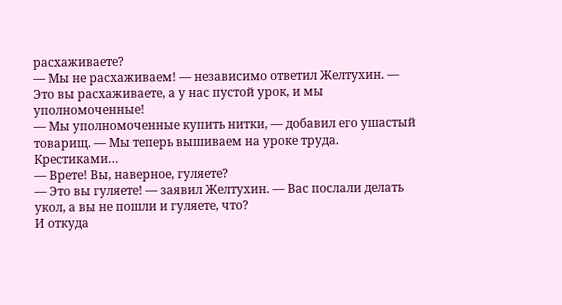расхаживаете?
— Мы не расхаживаем! — независимо ответил Желтухин. — Это вы расхаживаете, а у нас пустой урок, и мы уполномоченные!
— Мы уполномоченные купить нитки, — добавил его ушастый товарищ. — Мы теперь вышиваем на уроке труда. Крестиками…
— Врете! Вы, наверное, гуляете?
— Это вы гуляете! — заявил Желтухин. — Вас послали делать укол, а вы не пошли и гуляете, что?
И откуда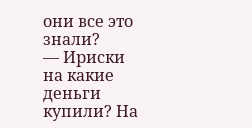они все это знали?
— Ириски на какие деньги купили? На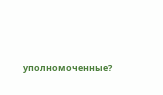уполномоченные?